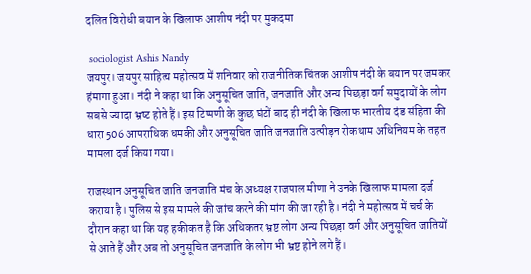दलित विरोधी बयान के खिलाफ आशीष नंदी पर मुकदमा

 sociologist Ashis Nandy
जयपुर। जयपुर साहित्‍य महोत्‍सव में शनिवार को राजनीतिक चिंतक आशीष नंदी के बयान पर जमकर हंमागा हुआ। नंदी ने कहा था कि अनुसूचित जाति, जनजाति और अन्‍य पिछड़ा वर्ग समुदायों के लोग सबसे ज्‍यादा भ्रष्‍ट होते हैं। इस टिप्पणी के कुछ घंटों बाद ही नंदी के खिलाफ भारतीय दंड संहिता की धारा 506 आपराधिक धमकी और अनुसूचित जाति जनजाति उत्पीड़न रोकथाम अधिनियम के तहत मामला दर्ज किया गया।

राजस्थान अनुसूचित जाति जनजाति मंच के अध्यक्ष राजपाल मीणा ने उनके खिलाफ मामला दर्ज कराया है। पुलिस से इस मामले की जांच करने की मांग की जा रही है। नंदी ने महोत्‍सव में चर्च के दौरान कहा था कि यह हकीकत है कि अधिकतर भ्रष्ट लोग अन्य पिछड़ा वर्ग और अनुसूचित जातियों से आते हैं और अब तो अनुसूचित जनजाति के लोग भी भ्रष्ट होने लगे हैं।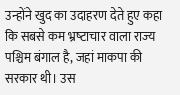उन्‍होंने खुद का उदाहरण देते हुए कहा कि सबसे कम भ्रष्‍टाचार वाला राज्‍य पश्चिम बंगाल है, जहां माकपा की सरकार थी। उस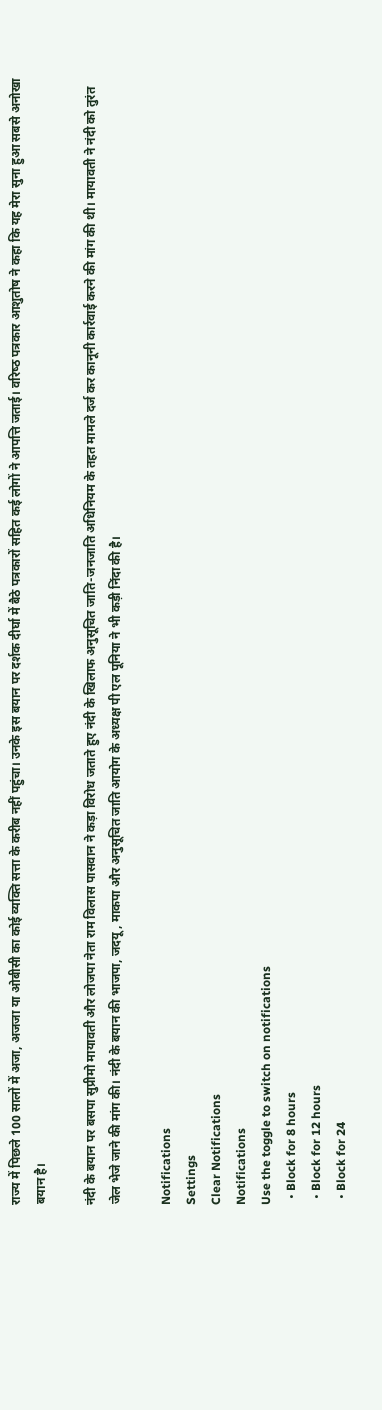राज्य में पिछले 100 सालों में अजा, अजजा या ओबीसी का कोई व्यक्ति सत्ता के करीब नहीं पहुंचा। उनके इस बयान पर दर्शक दीर्घा में बैठे पत्रकारों सहित कई लोगों ने आपत्ति जताई। वरिष्‍ठ पत्रकार आशुतोष ने कहा कि यह मेरा सुना हुआ सबसे अनोखा बयान है।

नंदी के बयान पर बसपा सुप्रीमो मायावती और लोजपा नेता राम विलास पासवान ने कड़ा विरोध जताते हुए नंदी के खिलाफ अनुसूचित जाति-जनजाति अधिनियम के तहत मामले दर्ज कर कानूनी कार्रवाई करने की मांग की थी। मायावती ने नंदी को तुरंत जेल भेजे जाने की मांग की। नंदी के बयान की भाजपा, जदयू, माकपा और अनुसूचित जाति आयोग के अध्यक्ष पी एल पूनिया ने भी कड़ी निंदा की है।

Notifications
Settings
Clear Notifications
Notifications
Use the toggle to switch on notifications
  • Block for 8 hours
  • Block for 12 hours
  • Block for 24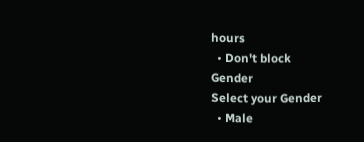hours
  • Don't block
Gender
Select your Gender
  • Male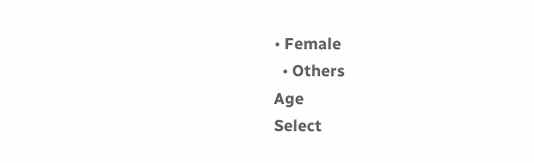• Female
  • Others
Age
Select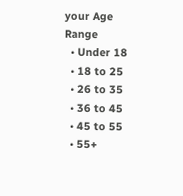your Age Range
  • Under 18
  • 18 to 25
  • 26 to 35
  • 36 to 45
  • 45 to 55
  • 55+